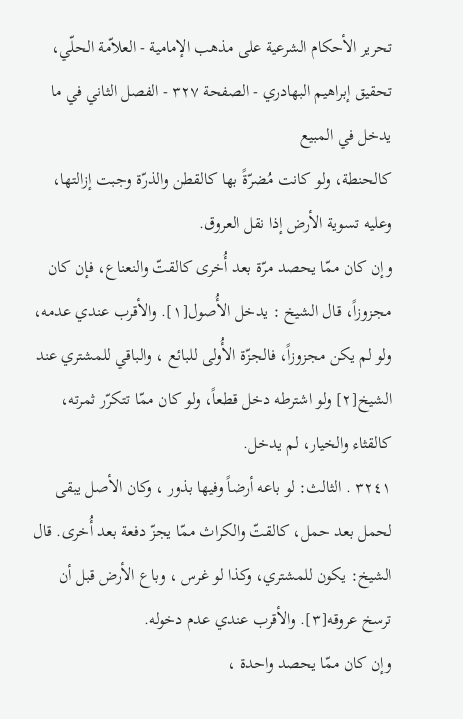تحرير الأحكام الشرعية على مذهب الإمامية - العلاّمة الحلّي، تحقيق إبراهيم البهادري - الصفحة ٣٢٧ - الفصل الثاني في ما يدخل في المبيع
كالحنطة، ولو كانت مُضرّةً بها كالقطن والذرّة وجبت إزالتها، وعليه تسوية الأرض إذا نقل العروق.
وإن كان ممّا يحصد مرّة بعد أُخرى كالقتّ والنعناع، فإن كان مجزوزاً، قال الشيخ : يدخل الأُصول[١]. والأقرب عندي عدمه، ولو لم يكن مجزوزاً، فالجزّة الأُولى للبائع ، والباقي للمشتري عند الشيخ[٢] ولو اشترطه دخل قطعاً، ولو كان ممّا تتكرّر ثمرته، كالقثاء والخيار، لم يدخل.
٣٢٤١ . الثالث: لو باعه أرضاً وفيها بذور ، وكان الأصل يبقى لحمل بعد حمل، كالقتّ والكراث ممّا يجزّ دفعة بعد أُخرى. قال الشيخ: يكون للمشتري، وكذا لو غرس ، وباع الأرض قبل أن ترسخ عروقه[٣]. والأقرب عندي عدم دخوله.
وإن كان ممّا يحصد واحدة ،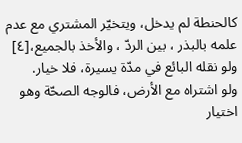كالحنطة لم يدخل، ويتخيّر المشتري مع عدم علمه بالبذر ، بين الردّ ، والأخذ بالجميع،[٤] ولو نقله البائع في مدّة يسيرة، فلا خيار.
ولو اشتراه مع الأرض، فالوجه الصحّة وهو اختيار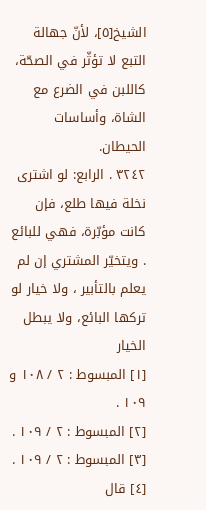الشيخ[٥]، لأنّ جهالة التبع لا تؤثّر في الصحّة، كاللبن في الضرع مع الشاة، وأساسات الحيطان.
٣٢٤٢ . الرابع: لو اشترى نخلة فيها طلع، فإن كانت مؤبّرة، فهي للبائع . ويتخيّر المشتري إن لم يعلم بالتأبير ، ولا خيار لو تركها البائع، ولا يبطل الخيار
[١] المبسوط : ٢ / ١٠٨ و ١٠٩ .
[٢] المبسوط : ٢ / ١٠٩ .
[٣] المبسوط : ٢ / ١٠٩ .
[٤] قال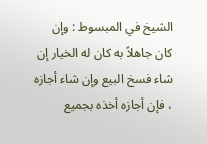الشيخ في المبسوط : وإن كان جاهلاً به كان له الخيار إن شاء فسخ البيع وإن شاء أجازه ، فإن أجازه أخذه بجميع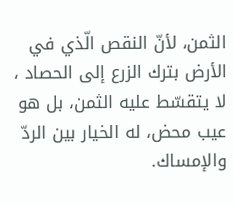الثمن، لأنّ النقص الّذي في الأرض بترك الزرع إلى الحصاد ، لا يتقسّط عليه الثمن، بل هو عيب محض، له الخيار بين الردّ والإمساك.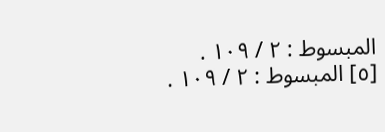المبسوط : ٢ / ١٠٩ .
[٥] المبسوط : ٢ / ١٠٩ .